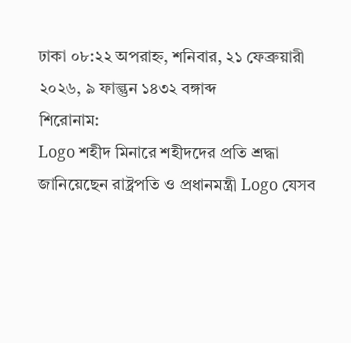ঢাকা ০৮:২২ অপরাহ্ন, শনিবার, ২১ ফেব্রুয়ারী ২০২৬, ৯ ফাল্গুন ১৪৩২ বঙ্গাব্দ
শিরোনাম:
Logo শহীদ মিনারে শহীদদের প্রতি শ্রদ্ধা জানিয়েছেন রাষ্ট্রপতি ও প্রধানমন্ত্রী Logo যেসব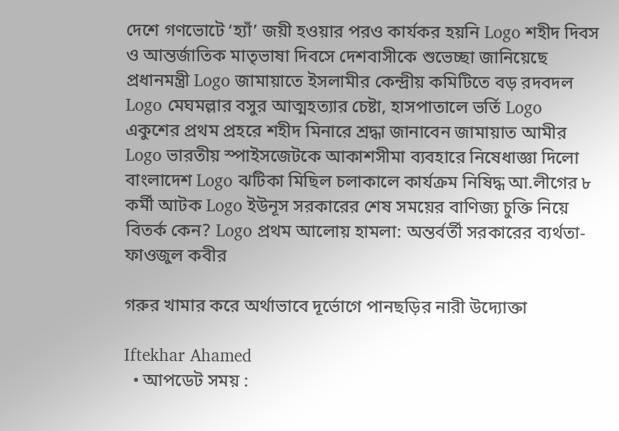দেশে গণভোটে ‘হ্যাঁ’ জয়ী হওয়ার পরও কার্যকর হয়নি Logo শহীদ দিবস ও আন্তর্জাতিক মাতৃভাষা দিবসে দেশবাসীকে শুভেচ্ছা জানিয়েছে প্রধানমন্ত্রী Logo জামায়াতে ইসলামীর কেন্দ্রীয় কমিটিতে বড় রদবদল Logo মেঘমল্লার বসুর আত্মহত্যার চেষ্টা, হাসপাতালে ভর্তি Logo একুশের প্রথম প্রহরে শহীদ মিনারে শ্রদ্ধা জানাবেন জামায়াত আমীর Logo ভারতীয় স্পাইসজেটকে আকাশসীমা ব্যবহারে নিষেধাজ্ঞা দিলো বাংলাদেশ Logo ঝটিকা মিছিল চলাকালে কার্যক্রম নিষিদ্ধ আ.লীগের ৮ কর্মী আটক Logo ইউনূস সরকারের শেষ সময়ের বাণিজ্য চুক্তি নিয়ে বিতর্ক কেন? Logo প্রথম আলোয় হামলা: অন্তর্বর্তী সরকারের ব্যর্থতা-ফাওজুল কবীর

গরুর খামার করে অর্থাভাবে দূর্ভোগে পানছড়ির নারী উদ্যোক্তা

Iftekhar Ahamed
  • আপডেট সময় :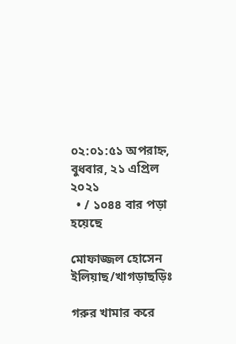০২:০১:৫১ অপরাহ্ন, বুধবার, ২১ এপ্রিল ২০২১
  • / ১০৪৪ বার পড়া হয়েছে

মোফাজ্জল হোসেন ইলিয়াছ/খাগড়াছড়িঃ

গরুর খামার করে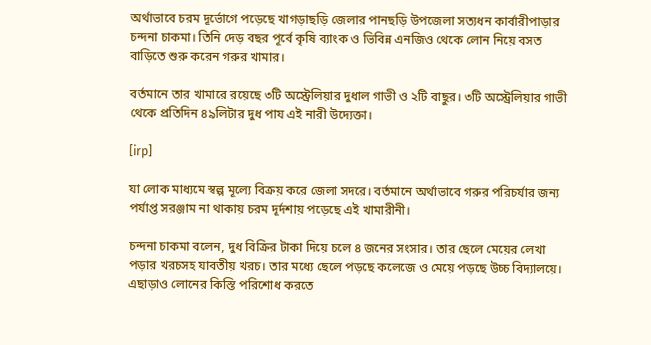অর্থাভাবে চরম দূর্ভোগে পড়েছে খাগড়াছড়ি জেলার পানছড়ি উপজেলা সত্যধন কার্বারীপাড়ার চন্দনা চাকমা। তিনি দেড় বছর পূর্বে কৃষি ব্যাংক ও ভিবিন্ন এনজিও থেকে লোন নিয়ে বসত বাড়িতে শুরু করেন গরুর খামার।

বর্তমানে তার খামারে রয়েছে ৩টি অস্ট্রেলিয়ার দুধাল গাভী ও ২টি বাছুর। ৩টি অস্ট্রেলিয়ার গাভী থেকে প্রতিদিন ৪৯লিটার দুধ পায এই নারী উদ্যেক্তা।

[irp]

যা লোক মাধ্যমে স্বল্প মূল্যে বিক্রয় করে জেলা সদরে। বর্তমানে অর্থাভাবে গরুর পরিচর্যার জন্য পর্যাপ্ত সরঞ্জাম না থাকায় চরম দূর্দশায় পড়েছে এই খামারীনী।

চন্দনা চাকমা বলেন, দুধ বিক্রির টাকা দিয়ে চলে ৪ জনের সংসার। তার ছেলে মেয়ের লেখা পড়ার খরচসহ যাবতীয় খরচ। তার মধ্যে ছেলে পড়ছে কলেজে ও মেয়ে পড়ছে উচ্চ বিদ্যালয়ে। এছাড়াও লোনের কিস্তি পরিশোধ করতে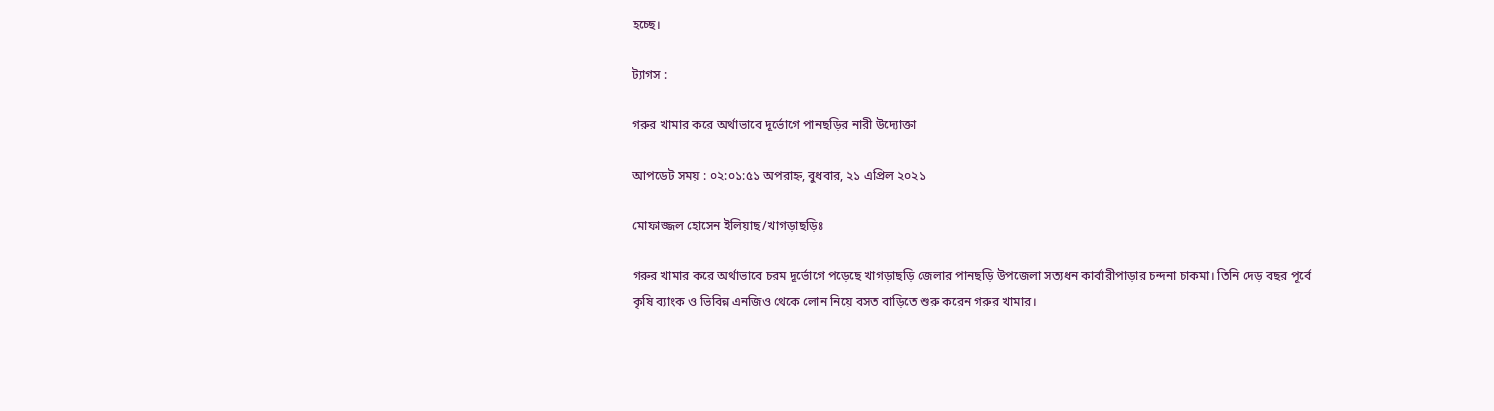হচ্ছে।

ট্যাগস :

গরুর খামার করে অর্থাভাবে দূর্ভোগে পানছড়ির নারী উদ্যোক্তা

আপডেট সময় : ০২:০১:৫১ অপরাহ্ন, বুধবার, ২১ এপ্রিল ২০২১

মোফাজ্জল হোসেন ইলিয়াছ/খাগড়াছড়িঃ

গরুর খামার করে অর্থাভাবে চরম দূর্ভোগে পড়েছে খাগড়াছড়ি জেলার পানছড়ি উপজেলা সত্যধন কার্বারীপাড়ার চন্দনা চাকমা। তিনি দেড় বছর পূর্বে কৃষি ব্যাংক ও ভিবিন্ন এনজিও থেকে লোন নিয়ে বসত বাড়িতে শুরু করেন গরুর খামার।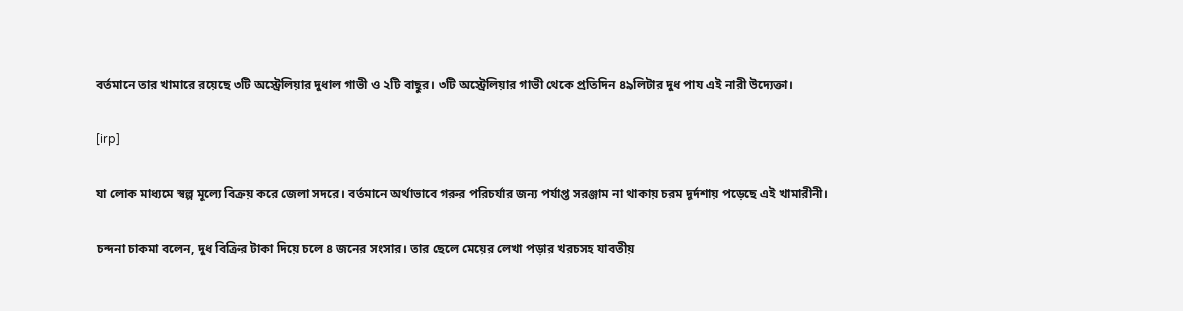বর্তমানে তার খামারে রয়েছে ৩টি অস্ট্রেলিয়ার দুধাল গাভী ও ২টি বাছুর। ৩টি অস্ট্রেলিয়ার গাভী থেকে প্রতিদিন ৪৯লিটার দুধ পায এই নারী উদ্যেক্তা।

[irp]

যা লোক মাধ্যমে স্বল্প মূল্যে বিক্রয় করে জেলা সদরে। বর্তমানে অর্থাভাবে গরুর পরিচর্যার জন্য পর্যাপ্ত সরঞ্জাম না থাকায় চরম দূর্দশায় পড়েছে এই খামারীনী।

চন্দনা চাকমা বলেন, দুধ বিক্রির টাকা দিয়ে চলে ৪ জনের সংসার। তার ছেলে মেয়ের লেখা পড়ার খরচসহ যাবতীয়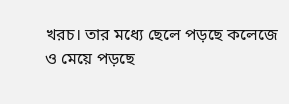খরচ। তার মধ্যে ছেলে পড়ছে কলেজে ও মেয়ে পড়ছে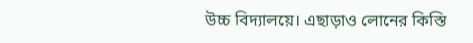উচ্চ বিদ্যালয়ে। এছাড়াও লোনের কিস্তি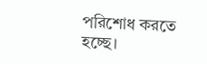পরিশোধ করতে হচ্ছে।